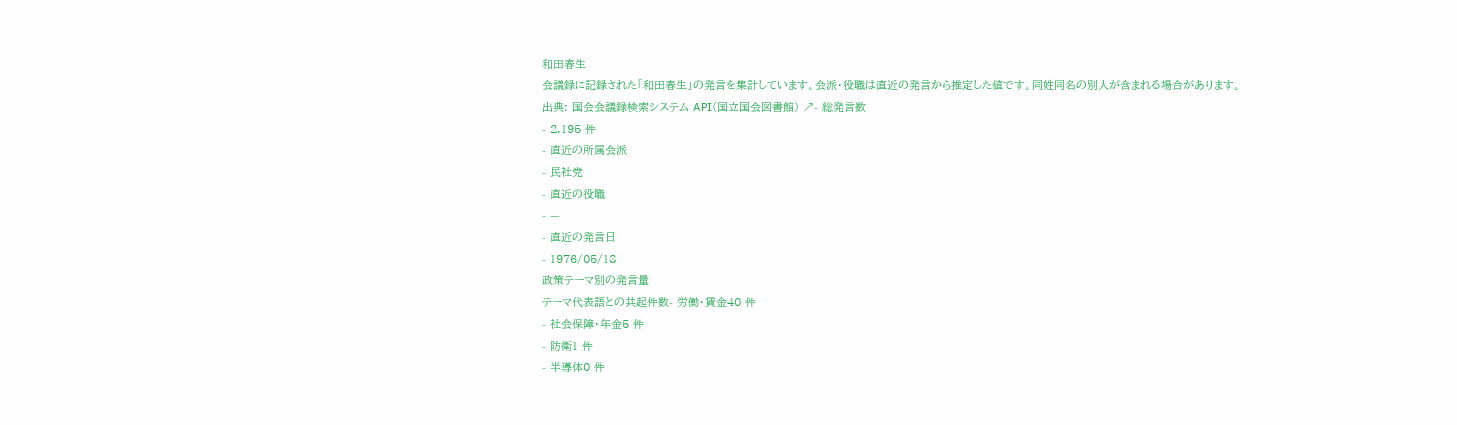和田春生
会議録に記録された「和田春生」の発言を集計しています。会派・役職は直近の発言から推定した値です。同姓同名の別人が含まれる場合があります。
出典: 国会会議録検索システム API(国立国会図書館) ↗- 総発言数
- 2,195 件
- 直近の所属会派
- 民社党
- 直近の役職
- —
- 直近の発言日
- 1976/05/18
政策テーマ別の発言量
テーマ代表語との共起件数- 労働・賃金40 件
- 社会保障・年金5 件
- 防衛1 件
- 半導体0 件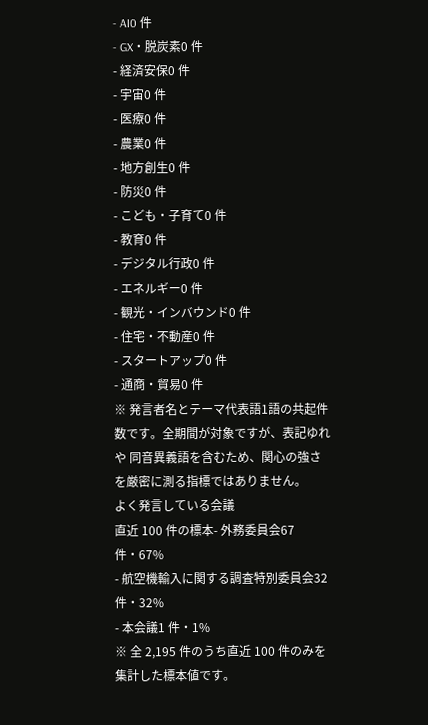- AI0 件
- GX・脱炭素0 件
- 経済安保0 件
- 宇宙0 件
- 医療0 件
- 農業0 件
- 地方創生0 件
- 防災0 件
- こども・子育て0 件
- 教育0 件
- デジタル行政0 件
- エネルギー0 件
- 観光・インバウンド0 件
- 住宅・不動産0 件
- スタートアップ0 件
- 通商・貿易0 件
※ 発言者名とテーマ代表語1語の共起件数です。全期間が対象ですが、表記ゆれや 同音異義語を含むため、関心の強さを厳密に測る指標ではありません。
よく発言している会議
直近 100 件の標本- 外務委員会67 件・67%
- 航空機輸入に関する調査特別委員会32 件・32%
- 本会議1 件・1%
※ 全 2,195 件のうち直近 100 件のみを集計した標本値です。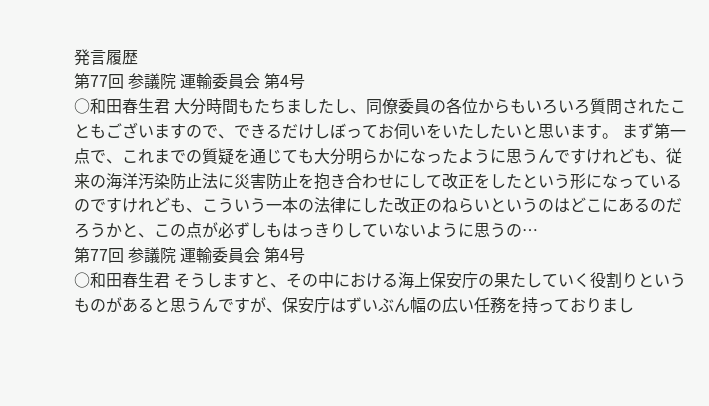発言履歴
第77回 参議院 運輸委員会 第4号
○和田春生君 大分時間もたちましたし、同僚委員の各位からもいろいろ質問されたこともございますので、できるだけしぼってお伺いをいたしたいと思います。 まず第一点で、これまでの質疑を通じても大分明らかになったように思うんですけれども、従来の海洋汚染防止法に災害防止を抱き合わせにして改正をしたという形になっているのですけれども、こういう一本の法律にした改正のねらいというのはどこにあるのだろうかと、この点が必ずしもはっきりしていないように思うの…
第77回 参議院 運輸委員会 第4号
○和田春生君 そうしますと、その中における海上保安庁の果たしていく役割りというものがあると思うんですが、保安庁はずいぶん幅の広い任務を持っておりまし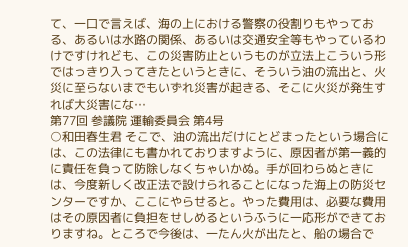て、一口で言えば、海の上における警察の役割りもやっておる、あるいは水路の関係、あるいは交通安全等もやっているわけですけれども、この災害防止というものが立法上こういう形ではっきり入ってきたというときに、そういう油の流出と、火災に至らないまでもいずれ災害が起きる、そこに火災が発生すれば大災害にな…
第77回 参議院 運輸委員会 第4号
○和田春生君 そこで、油の流出だけにとどまったという場合には、この法律にも書かれておりますように、原因者が第一義的に責任を負って防除しなくちゃいかぬ。手が回わらぬときには、今度新しく改正法で設けられることになった海上の防災センターですか、ここにやらせると。やった費用は、必要な費用はその原因者に負担をせしめるというふうに一応形ができておりますね。ところで今後は、一たん火が出たと、船の場合で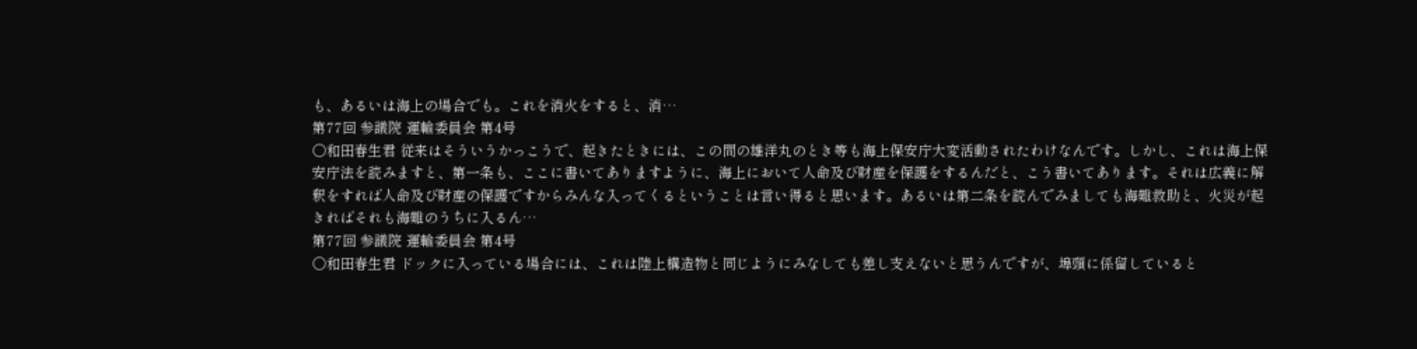も、あるいは海上の場合でも。これを消火をすると、消…
第77回 参議院 運輸委員会 第4号
○和田春生君 従来はそういうかっこうで、起きたときには、この間の雄洋丸のとき等も海上保安庁大変活動されたわけなんです。しかし、これは海上保安庁法を読みますと、第一条も、ここに書いてありますように、海上において人命及び財産を保護をするんだと、こう書いてあります。それは広義に解釈をすれば人命及び財産の保護ですからみんな入ってくるということは言い得ると思います。あるいは第二条を読んでみましても海難救助と、火災が起きればそれも海難のうちに入るん…
第77回 参議院 運輸委員会 第4号
○和田春生君 ドックに入っている場合には、これは陸上構造物と同じようにみなしても差し支えないと思うんですが、埠頭に係留していると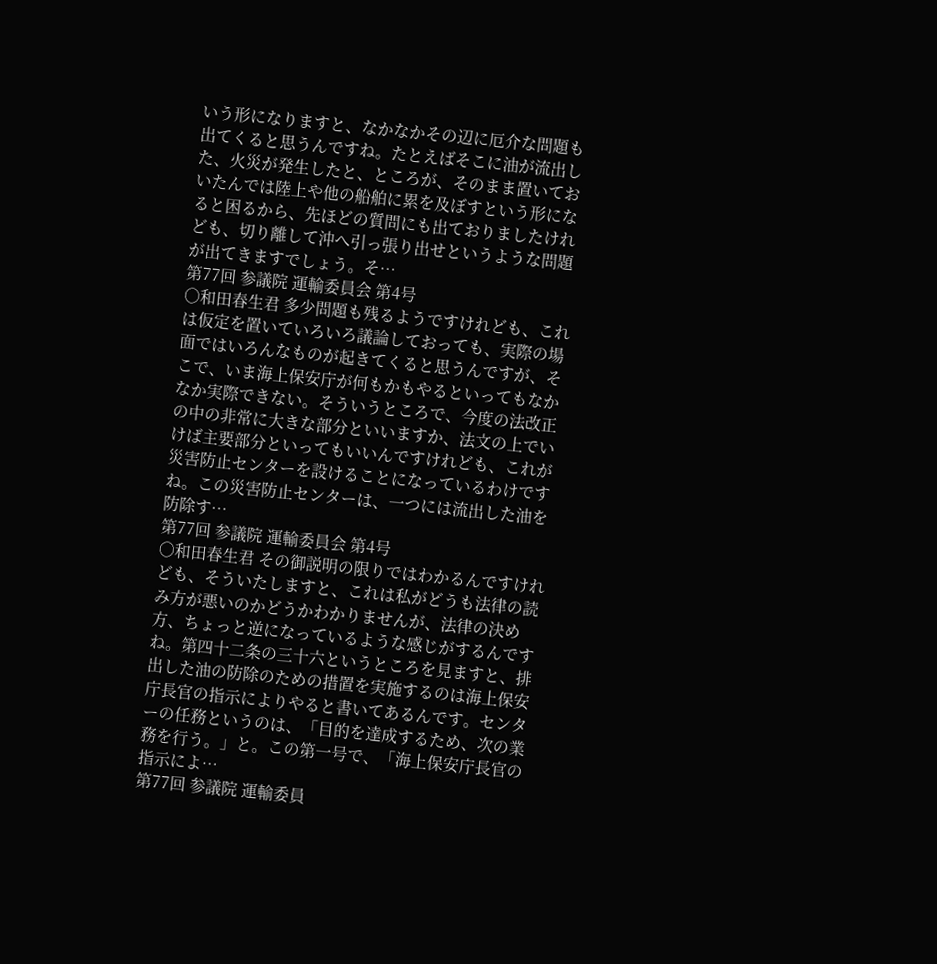いう形になりますと、なかなかその辺に厄介な問題も出てくると思うんですね。たとえばそこに油が流出した、火災が発生したと、ところが、そのまま置いておいたんでは陸上や他の船舶に累を及ぼすという形になると困るから、先ほどの質問にも出ておりましたけれども、切り離して沖へ引っ張り出せというような問題が出てきますでしょう。そ…
第77回 参議院 運輸委員会 第4号
○和田春生君 多少問題も残るようですけれども、これは仮定を置いていろいろ議論しておっても、実際の場面ではいろんなものが起きてくると思うんですが、そこで、いま海上保安庁が何もかもやるといってもなかなか実際できない。そういうところで、今度の法改正の中の非常に大きな部分といいますか、法文の上でいけば主要部分といってもいいんですけれども、これが災害防止センターを設けることになっているわけですね。この災害防止センターは、一つには流出した油を防除す…
第77回 参議院 運輸委員会 第4号
○和田春生君 その御説明の限りではわかるんですけれども、そういたしますと、これは私がどうも法律の読み方が悪いのかどうかわかりませんが、法律の決め方、ちょっと逆になっているような感じがするんですね。第四十二条の三十六というところを見ますと、排出した油の防除のための措置を実施するのは海上保安庁長官の指示によりやると書いてあるんです。センターの任務というのは、「目的を達成するため、次の業務を行う。」と。この第一号で、「海上保安庁長官の指示によ…
第77回 参議院 運輸委員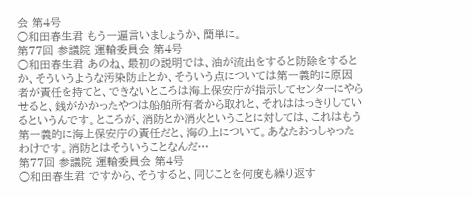会 第4号
○和田春生君 もう一遍言いましょうか、簡単に。
第77回 参議院 運輸委員会 第4号
○和田春生君 あのね、最初の説明では、油が流出をすると防除をするとか、そういうような汚染防止とか、そういう点については第一義的に原因者が責任を持てと、できないところは海上保安庁が指示してセンターにやらせると、銭がかかったやつは船舶所有者から取れと、それははっきりしているというんです。ところが、消防とか消火ということに対しては、これはもう第一義的に海上保安庁の責任だと、海の上について。あなたおっしゃったわけです。消防とはそういうことなんだ…
第77回 参議院 運輸委員会 第4号
○和田春生君 ですから、そうすると、同じことを何度も繰り返す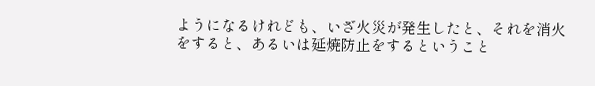ようになるけれども、いざ火災が発生したと、それを消火をすると、あるいは延焼防止をするということ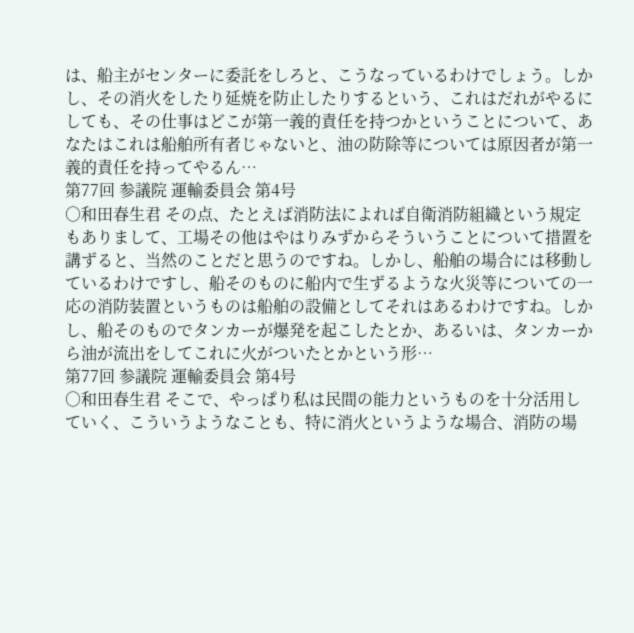は、船主がセンターに委託をしろと、こうなっているわけでしょう。しかし、その消火をしたり延焼を防止したりするという、これはだれがやるにしても、その仕事はどこが第一義的責任を持つかということについて、あなたはこれは船舶所有者じゃないと、油の防除等については原因者が第一義的責任を持ってやるん…
第77回 参議院 運輸委員会 第4号
○和田春生君 その点、たとえば消防法によれば自衛消防組織という規定もありまして、工場その他はやはりみずからそういうことについて措置を講ずると、当然のことだと思うのですね。しかし、船舶の場合には移動しているわけですし、船そのものに船内で生ずるような火災等についての一応の消防装置というものは船舶の設備としてそれはあるわけですね。しかし、船そのものでタンカーが爆発を起こしたとか、あるいは、タンカーから油が流出をしてこれに火がついたとかという形…
第77回 参議院 運輸委員会 第4号
○和田春生君 そこで、やっぱり私は民間の能力というものを十分活用していく、こういうようなことも、特に消火というような場合、消防の場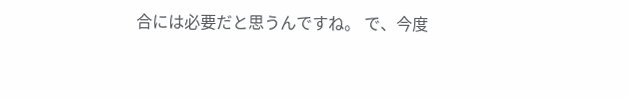合には必要だと思うんですね。 で、今度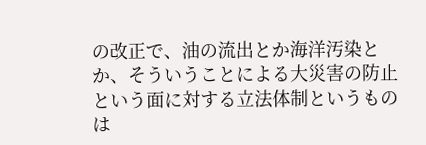の改正で、油の流出とか海洋汚染とか、そういうことによる大災害の防止という面に対する立法体制というものは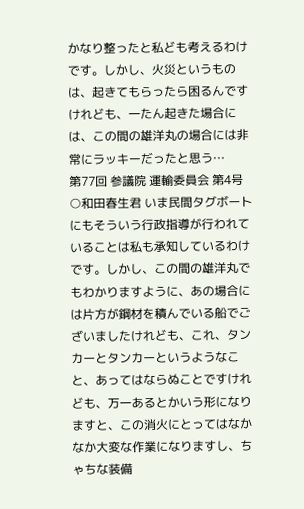かなり整ったと私ども考えるわけです。しかし、火災というものは、起きてもらったら困るんですけれども、一たん起きた場合には、この間の雄洋丸の場合には非常にラッキーだったと思う…
第77回 参議院 運輸委員会 第4号
○和田春生君 いま民間タグボートにもそういう行政指導が行われていることは私も承知しているわけです。しかし、この間の雄洋丸でもわかりますように、あの場合には片方が鋼材を積んでいる船でございましたけれども、これ、タンカーとタンカーというようなこと、あってはならぬことですけれども、万一あるとかいう形になりますと、この消火にとってはなかなか大変な作業になりますし、ちゃちな装備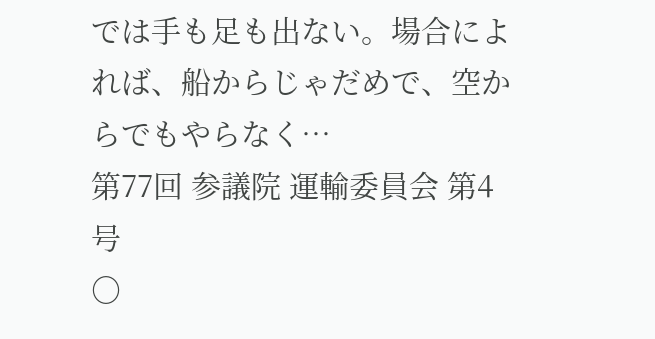では手も足も出ない。場合によれば、船からじゃだめで、空からでもやらなく…
第77回 参議院 運輸委員会 第4号
○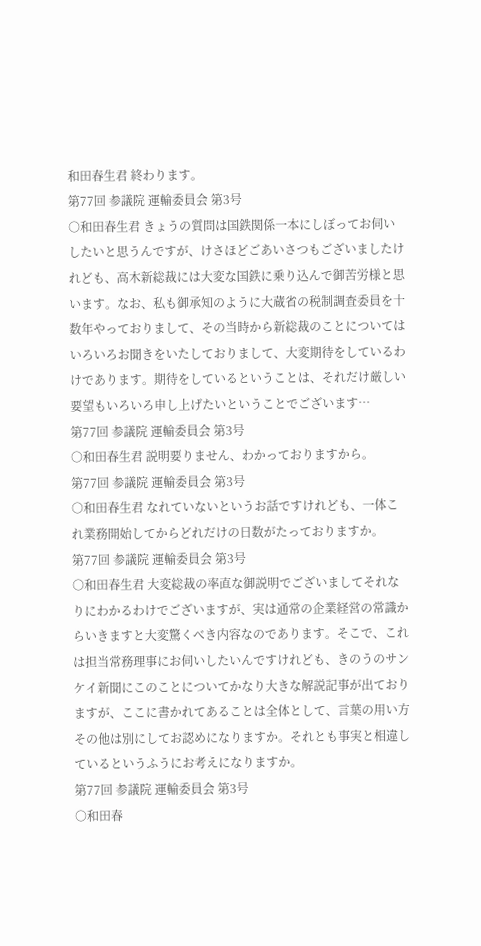和田春生君 終わります。
第77回 参議院 運輸委員会 第3号
○和田春生君 きょうの質問は国鉄関係一本にしぼってお伺いしたいと思うんですが、けさほどごあいさつもございましたけれども、高木新総裁には大変な国鉄に乗り込んで御苦労様と思います。なお、私も御承知のように大蔵省の税制調査委員を十数年やっておりまして、その当時から新総裁のことについてはいろいろお聞きをいたしておりまして、大変期待をしているわけであります。期待をしているということは、それだけ厳しい要望もいろいろ申し上げたいということでございます…
第77回 参議院 運輸委員会 第3号
○和田春生君 説明要りません、わかっておりますから。
第77回 参議院 運輸委員会 第3号
○和田春生君 なれていないというお話ですけれども、一体これ業務開始してからどれだけの日数がたっておりますか。
第77回 参議院 運輸委員会 第3号
○和田春生君 大変総裁の率直な御説明でございましてそれなりにわかるわけでございますが、実は通常の企業経営の常識からいきますと大変驚くべき内容なのであります。そこで、これは担当常務理事にお伺いしたいんですけれども、きのうのサンケイ新聞にこのことについてかなり大きな解説記事が出ておりますが、ここに書かれてあることは全体として、言葉の用い方その他は別にしてお認めになりますか。それとも事実と相違しているというふうにお考えになりますか。
第77回 参議院 運輸委員会 第3号
○和田春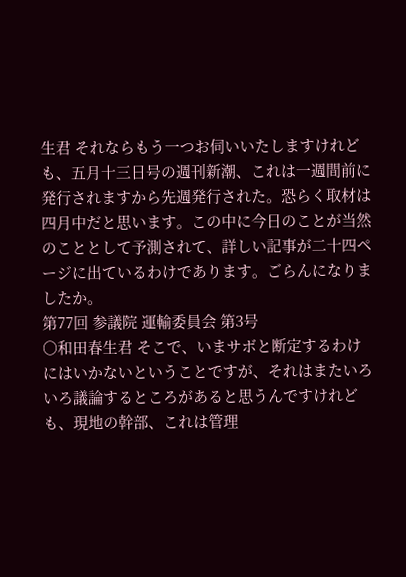生君 それならもう一つお伺いいたしますけれども、五月十三日号の週刊新潮、これは一週間前に発行されますから先週発行された。恐らく取材は四月中だと思います。この中に今日のことが当然のこととして予測されて、詳しい記事が二十四ページに出ているわけであります。ごらんになりましたか。
第77回 参議院 運輸委員会 第3号
○和田春生君 そこで、いまサボと断定するわけにはいかないということですが、それはまたいろいろ議論するところがあると思うんですけれども、現地の幹部、これは管理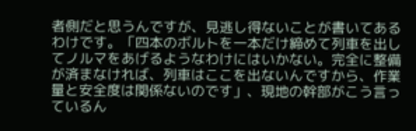者側だと思うんですが、見逃し得ないことが書いてあるわけです。「四本のボルトを一本だけ締めて列車を出してノルマをあげるようなわけにはいかない。完全に整備が済まなければ、列車はここを出ないんですから、作業量と安全度は関係ないのです」、現地の幹部がこう言っているん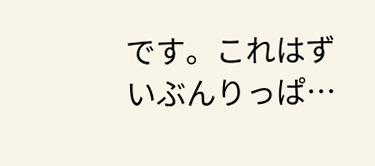です。これはずいぶんりっぱ…